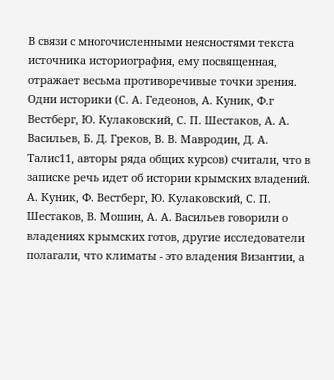В связи с многочисленными неясностями текста источника историография, ему посвященная, отражает весьма противоречивые точки зрения. Одни историки (С. А. Гедеонов, А. Куник, Ф.г Вестберг, Ю. Кулаковский, С. П. Шестаков, А. А. Васильев, Б. Д. Греков, В. В. Мавродин, Д. А. Талис11, авторы ряда общих курсов) считали, что в записке речь идет об истории крымских владений. А. Куник, Ф. Вестберг, Ю. Кулаковский, С. П. Шестаков, В. Мошин, А. А. Васильев говорили о владениях крымских готов, другие исследователи полагали, что климаты - это владения Византии, а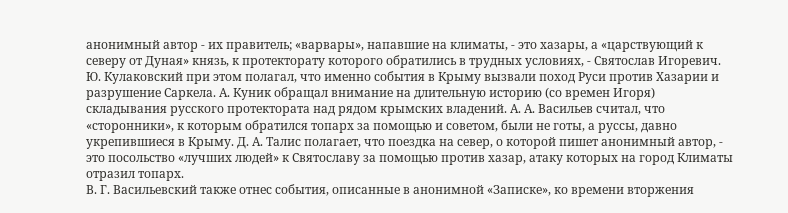анонимный автор - их правитель; «варвары», напавшие на климаты, - это хазары, а «царствующий к северу от Дуная» князь, к протекторату которого обратились в трудных условиях, - Святослав Игоревич. Ю. Кулаковский при этом полагал, что именно события в Крыму вызвали поход Руси против Хазарии и разрушение Саркела. А. Куник обращал внимание на длительную историю (со времен Игоря) складывания русского протектората над рядом крымских владений. А. А. Васильев считал, что «сторонники», к которым обратился топарх за помощью и советом, были не готы, а руссы, давно укрепившиеся в Крыму. Д. А. Талис полагает, что поездка на север, о которой пишет анонимный автор, - это посольство «лучших людей» к Святославу за помощью против хазар, атаку которых на город Климаты отразил топарх.
В. Г. Васильевский также отнес события, описанные в анонимной «Записке», ко времени вторжения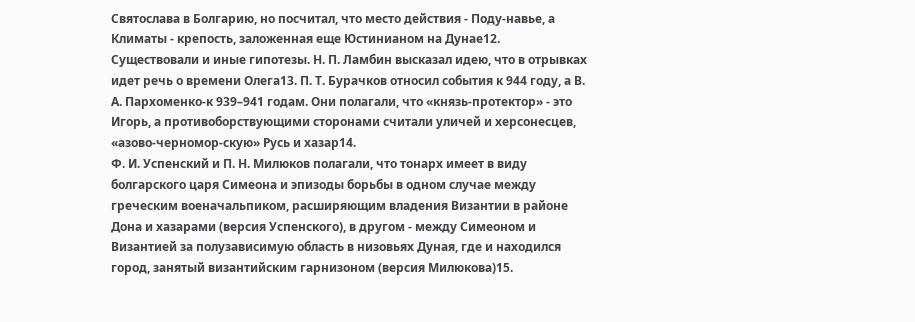Святослава в Болгарию, но посчитал, что место действия - Поду-навье, а Климаты - крепость, заложенная еще Юстинианом на Дунае12.
Существовали и иные гипотезы. Н. П. Ламбин высказал идею, что в отрывках идет речь о времени Олега13. П. Т. Бурачков относил события к 944 году, а В. А. Пархоменко-к 939–941 годам. Они полагали, что «князь-протектор» - это Игорь, а противоборствующими сторонами считали уличей и херсонесцев, «азово-черномор-скую» Русь и хазар14.
Ф. И. Успенский и П. Н. Милюков полагали, что тонарх имеет в виду болгарского царя Симеона и эпизоды борьбы в одном случае между греческим военачальпиком, расширяющим владения Византии в районе Дона и хазарами (версия Успенского), в другом - между Симеоном и Византией за полузависимую область в низовьях Дуная, где и находился город, занятый византийским гарнизоном (версия Милюкова)15.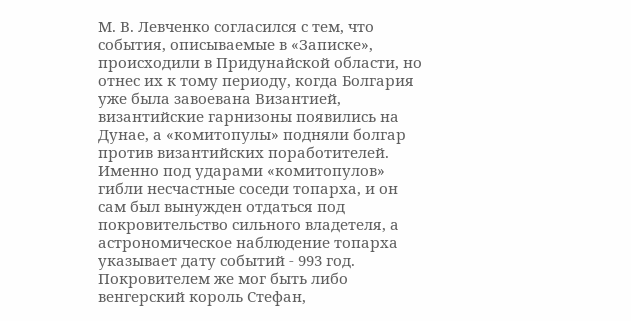М. В. Левченко согласился с тем, что события, описываемые в «Записке», происходили в Придунайской области, но отнес их к тому периоду, когда Болгария уже была завоевана Византией, византийские гарнизоны появились на Дунае, а «комитопулы» подняли болгар против византийских поработителей. Именно под ударами «комитопулов» гибли несчастные соседи топарха, и он сам был вынужден отдаться под покровительство сильного владетеля, а астрономическое наблюдение топарха указывает дату событий - 993 год. Покровителем же мог быть либо венгерский король Стефан,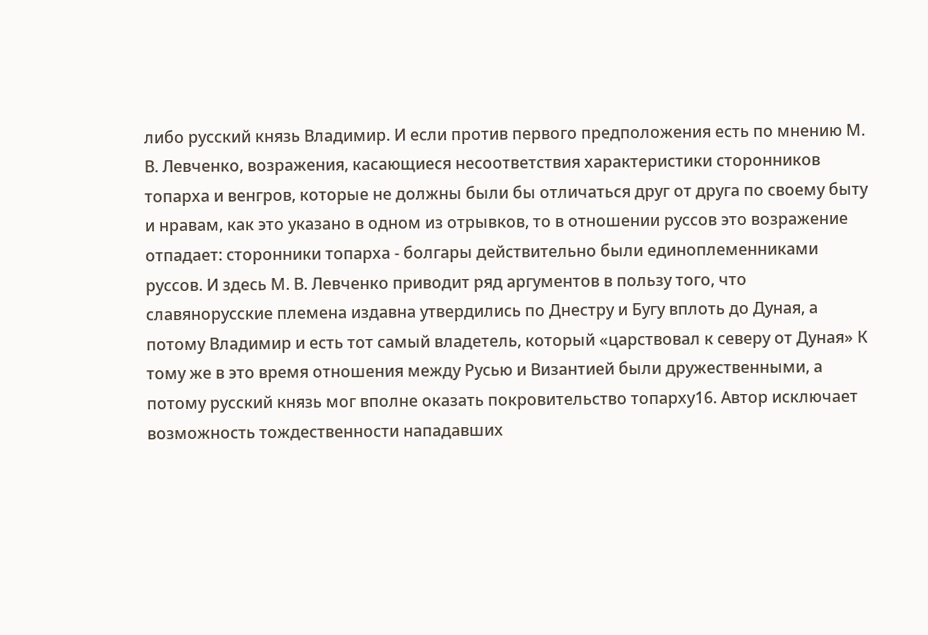либо русский князь Владимир. И если против первого предположения есть по мнению М. В. Левченко, возражения, касающиеся несоответствия характеристики сторонников топарха и венгров, которые не должны были бы отличаться друг от друга по своему быту и нравам, как это указано в одном из отрывков, то в отношении руссов это возражение отпадает: сторонники топарха - болгары действительно были единоплеменниками руссов. И здесь М. В. Левченко приводит ряд аргументов в пользу того, что славянорусские племена издавна утвердились по Днестру и Бугу вплоть до Дуная, а потому Владимир и есть тот самый владетель, который «царствовал к северу от Дуная» К тому же в это время отношения между Русью и Византией были дружественными, а потому русский князь мог вполне оказать покровительство топарху16. Автор исключает возможность тождественности нападавших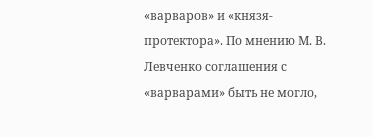«варваров» и «князя-протектора». По мнению М. В. Левченко соглашения с «варварами» быть не могло,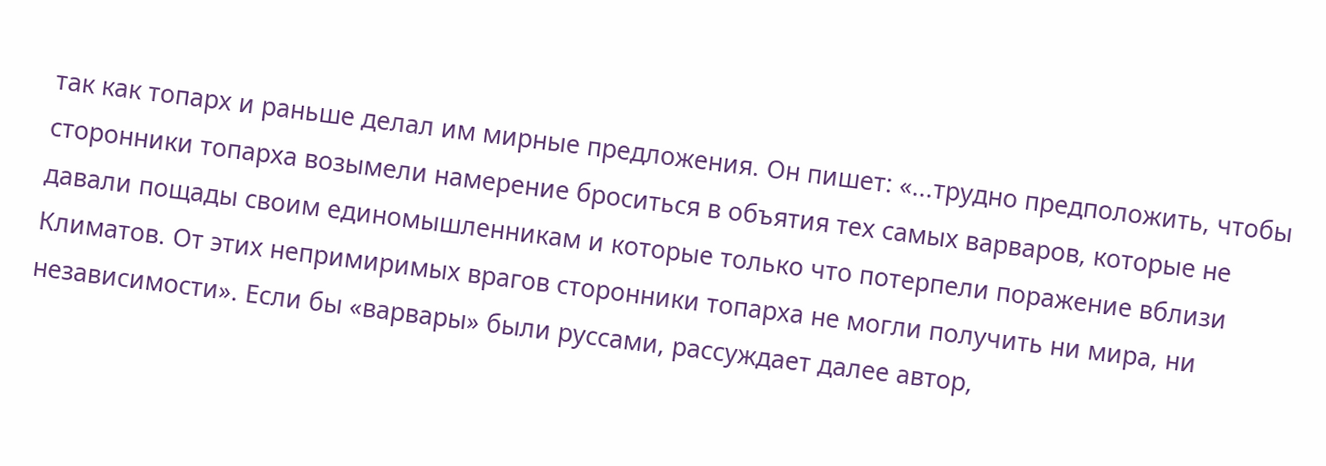так как топарх и раньше делал им мирные предложения. Он пишет: «...трудно предположить, чтобы сторонники топарха возымели намерение броситься в объятия тех самых варваров, которые не давали пощады своим единомышленникам и которые только что потерпели поражение вблизи Климатов. От этих непримиримых врагов сторонники топарха не могли получить ни мира, ни независимости». Если бы «варвары» были руссами, рассуждает далее автор,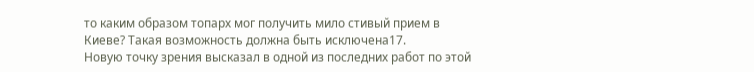то каким образом топарх мог получить мило стивый прием в Киеве? Такая возможность должна быть исключена17.
Новую точку зрения высказал в одной из последних работ по этой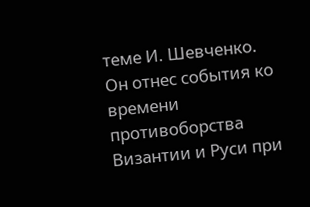теме И. Шевченко. Он отнес события ко времени противоборства Византии и Руси при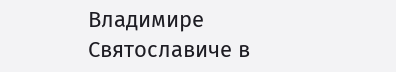Владимире Святославиче в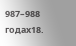987–988 годах18.